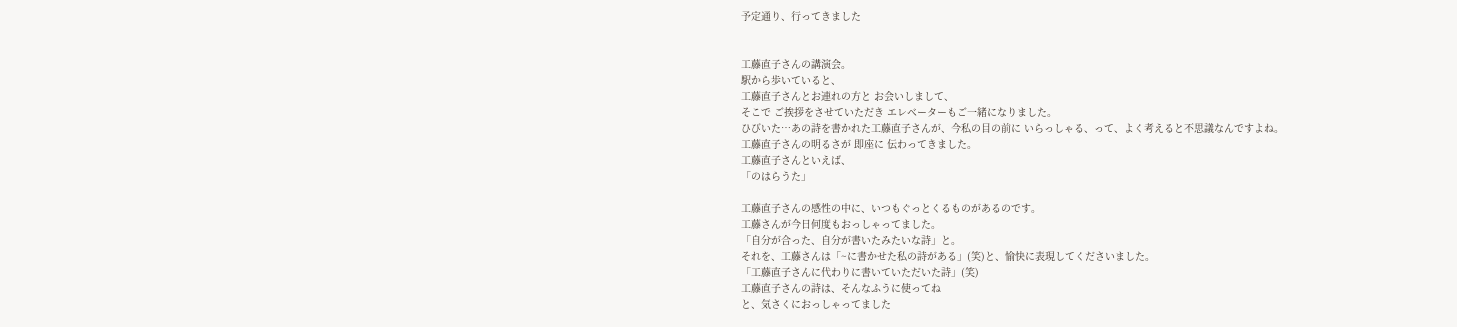予定通り、行ってきました


工藤直子さんの講演会。
駅から歩いていると、
工藤直子さんとお連れの方と お会いしまして、
そこで ご挨拶をさせていただき エレベーターもご一緒になりました。
ひびいた…あの詩を書かれた工藤直子さんが、今私の目の前に いらっしゃる、って、よく考えると不思議なんですよね。
工藤直子さんの明るさが 即座に 伝わってきました。
工藤直子さんといえば、
「のはらうた」

工藤直子さんの感性の中に、いつもぐっとくるものがあるのです。
工藤さんが今日何度もおっしゃってました。
「自分が合った、自分が書いたみたいな詩」と。
それを、工藤さんは「~に書かせた私の詩がある」(笑)と、愉快に表現してくださいました。
「工藤直子さんに代わりに書いていただいた詩」(笑)
工藤直子さんの詩は、そんなふうに使ってね
と、気さくにおっしゃってました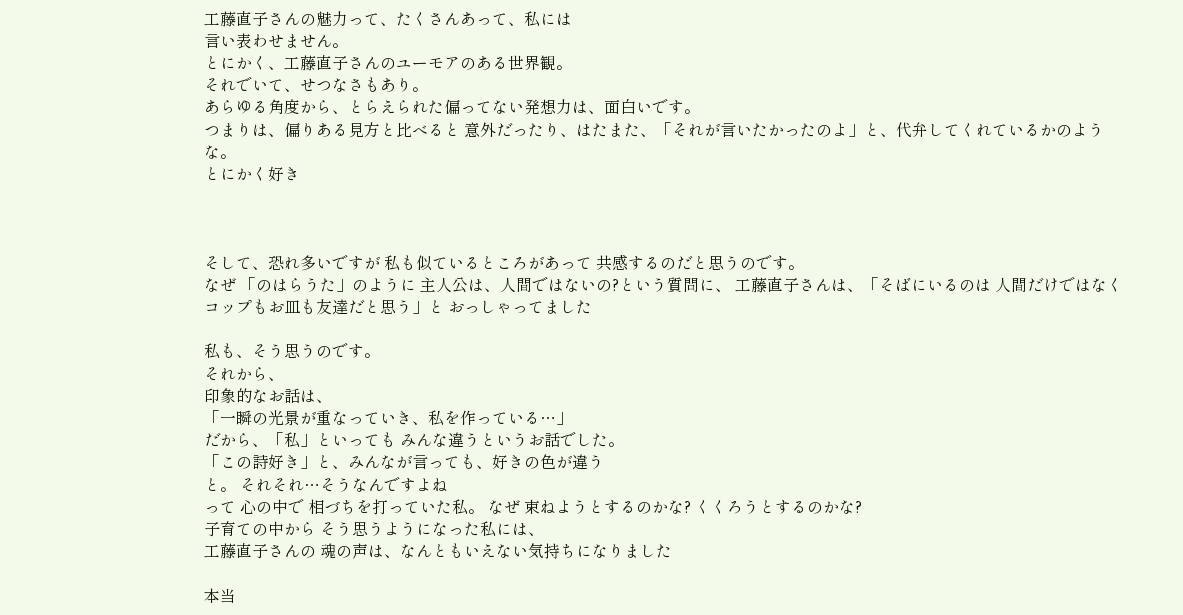工藤直子さんの魅力って、たくさんあって、私には
言い表わせません。
とにかく、工藤直子さんのユーモアのある世界観。
それでいて、せつなさもあり。
あらゆる角度から、とらえられた偏ってない発想力は、面白いです。
つまりは、偏りある見方と比べると 意外だったり、はたまた、「それが言いたかったのよ」と、代弁してくれているかのような。
とにかく好き



そして、恐れ多いですが 私も似ているところがあって 共感するのだと思うのです。
なぜ 「のはらうた」のように 主人公は、人間ではないの?という質問に、 工藤直子さんは、「そばにいるのは 人間だけではなく コップもお皿も友達だと思う」と おっしゃってました

私も、そう思うのです。
それから、
印象的なお話は、
「一瞬の光景が重なっていき、私を作っている…」
だから、「私」といっても みんな違うというお話でした。
「この詩好き」と、みんなが言っても、好きの色が違う
と。 それそれ…そうなんですよね
って 心の中で 相づちを打っていた私。 なぜ 束ねようとするのかな? くくろうとするのかな?
子育ての中から そう思うようになった私には、
工藤直子さんの 魂の声は、なんともいえない気持ちになりました

本当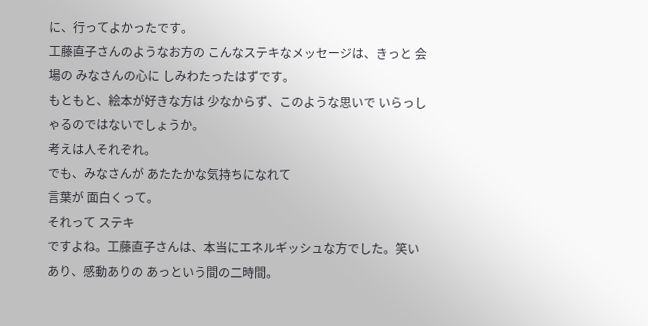に、行ってよかったです。
工藤直子さんのようなお方の こんなステキなメッセージは、きっと 会場の みなさんの心に しみわたったはずです。
もともと、絵本が好きな方は 少なからず、このような思いで いらっしゃるのではないでしょうか。
考えは人それぞれ。
でも、みなさんが あたたかな気持ちになれて
言葉が 面白くって。
それって ステキ
ですよね。工藤直子さんは、本当にエネルギッシュな方でした。笑いあり、感動ありの あっという間の二時間。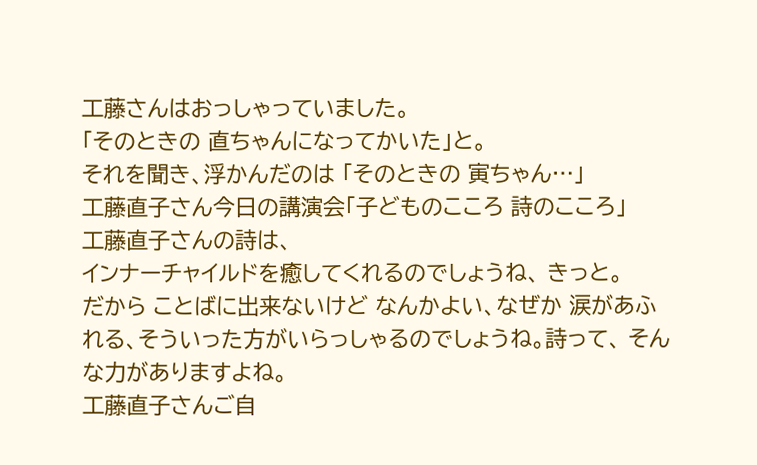工藤さんはおっしゃっていました。
「そのときの 直ちゃんになってかいた」と。
それを聞き、浮かんだのは 「そのときの 寅ちゃん…」
工藤直子さん今日の講演会「子どものこころ 詩のこころ」
工藤直子さんの詩は、
インナーチャイルドを癒してくれるのでしょうね、 きっと。
だから ことばに出来ないけど なんかよい、なぜか 涙があふれる、そういった方がいらっしゃるのでしょうね。詩って、 そんな力がありますよね。
工藤直子さんご自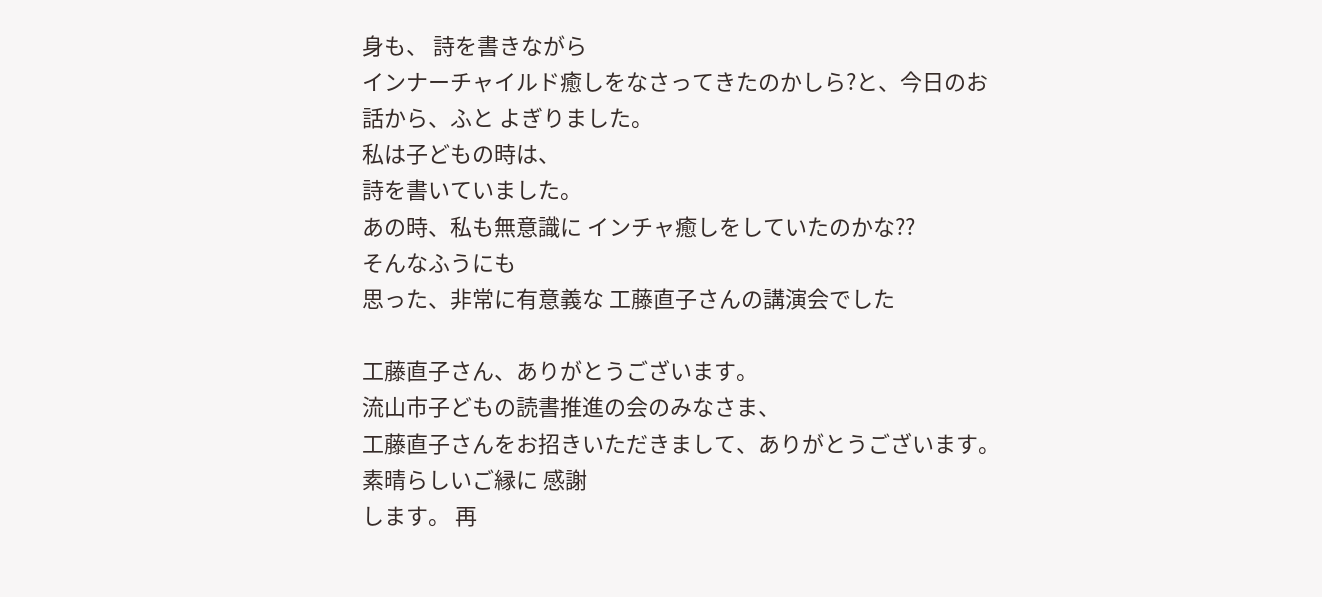身も、 詩を書きながら
インナーチャイルド癒しをなさってきたのかしら?と、今日のお話から、ふと よぎりました。
私は子どもの時は、
詩を書いていました。
あの時、私も無意識に インチャ癒しをしていたのかな??
そんなふうにも
思った、非常に有意義な 工藤直子さんの講演会でした

工藤直子さん、ありがとうございます。
流山市子どもの読書推進の会のみなさま、
工藤直子さんをお招きいただきまして、ありがとうございます。
素晴らしいご縁に 感謝
します。 再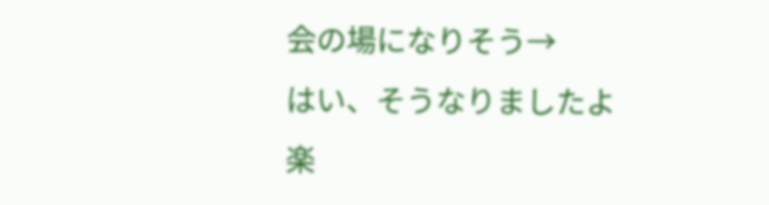会の場になりそう→
はい、そうなりましたよ
楽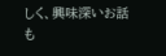しく、興味深いお話も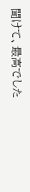聞けて、最高でした